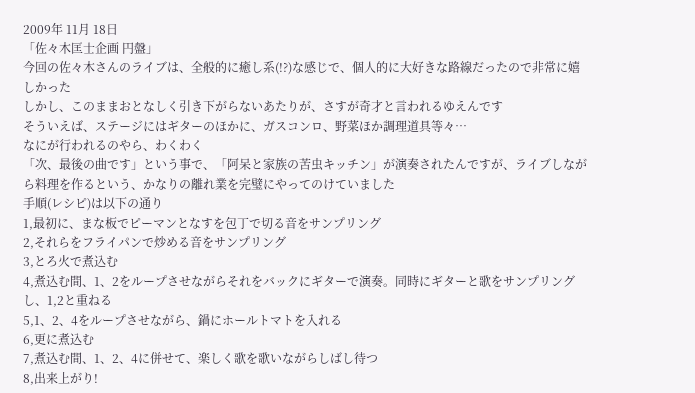2009年 11月 18日
「佐々木匡士企画 円盤」
今回の佐々木さんのライブは、全般的に癒し系(!?)な感じで、個人的に大好きな路線だったので非常に嬉しかった
しかし、このままおとなしく引き下がらないあたりが、さすが奇才と言われるゆえんです
そういえば、ステージにはギターのほかに、ガスコンロ、野菜ほか調理道具等々…
なにが行われるのやら、わくわく
「次、最後の曲です」という事で、「阿呆と家族の苦虫キッチン」が演奏されたんですが、ライブしながら料理を作るという、かなりの離れ業を完璧にやってのけていました
手順(レシピ)は以下の通り
1,最初に、まな板でピーマンとなすを包丁で切る音をサンプリング
2,それらをフライパンで炒める音をサンプリング
3,とろ火で煮込む
4,煮込む間、1、2をループさせながらそれをバックにギターで演奏。同時にギターと歌をサンプリングし、1,2と重ねる
5,1、2、4をループさせながら、鍋にホールトマトを入れる
6,更に煮込む
7,煮込む間、1、2、4に併せて、楽しく歌を歌いながらしばし待つ
8,出来上がり!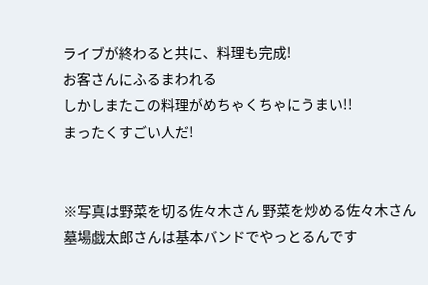ライブが終わると共に、料理も完成!
お客さんにふるまわれる
しかしまたこの料理がめちゃくちゃにうまい!!
まったくすごい人だ!


※写真は野菜を切る佐々木さん 野菜を炒める佐々木さん
墓場戯太郎さんは基本バンドでやっとるんです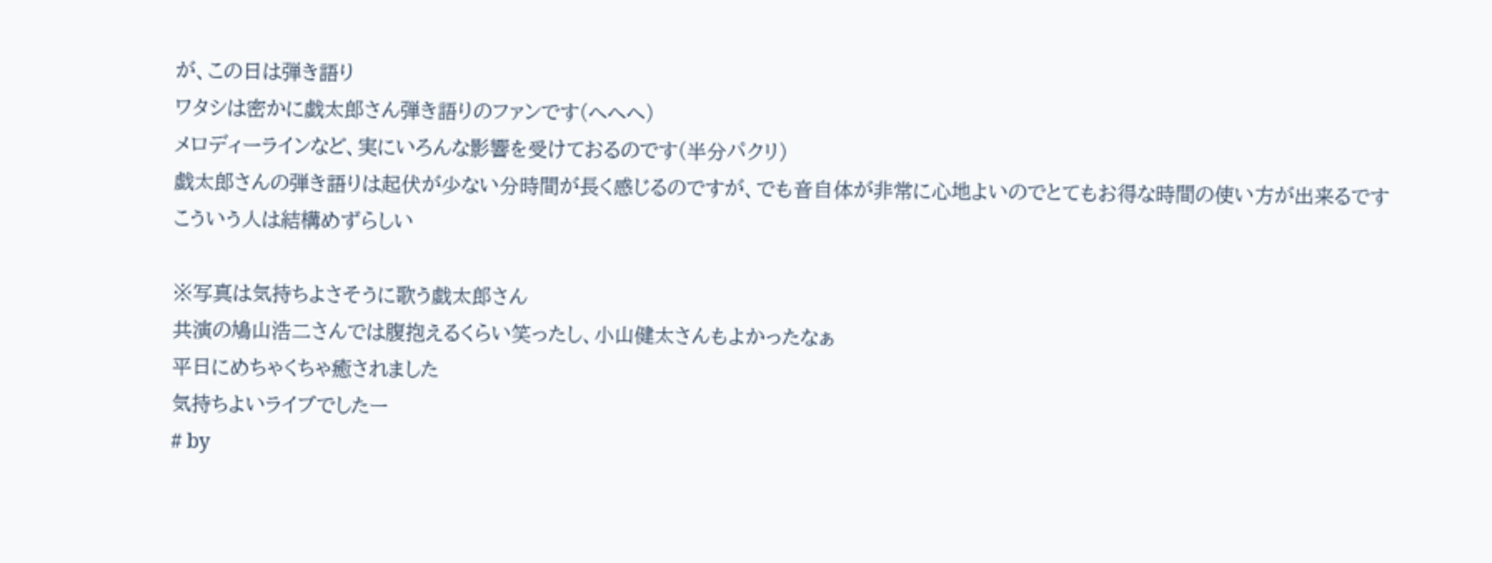が、この日は弾き語り
ワタシは密かに戯太郎さん弾き語りのファンです(へへへ)
メロディーラインなど、実にいろんな影響を受けておるのです(半分パクリ)
戯太郎さんの弾き語りは起伏が少ない分時間が長く感じるのですが、でも音自体が非常に心地よいのでとてもお得な時間の使い方が出来るです
こういう人は結構めずらしい

※写真は気持ちよさそうに歌う戯太郎さん
共演の鳩山浩二さんでは腹抱えるくらい笑ったし、小山健太さんもよかったなぁ
平日にめちゃくちゃ癒されました
気持ちよいライブでしたー
# by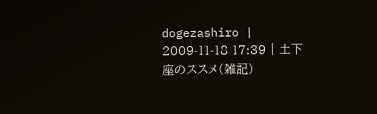dogezashiro | 2009-11-18 17:39 | 土下座のススメ(雑記)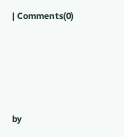| Comments(0)






by